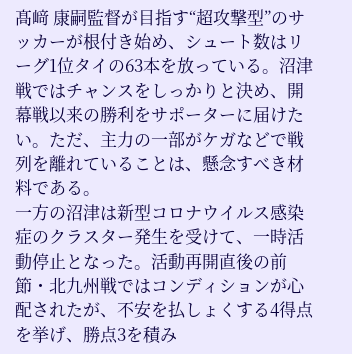髙﨑 康嗣監督が目指す“超攻撃型”のサッカーが根付き始め、シュート数はリーグ1位タイの63本を放っている。沼津戦ではチャンスをしっかりと決め、開幕戦以来の勝利をサポーターに届けたい。ただ、主力の一部がケガなどで戦列を離れていることは、懸念すべき材料である。
一方の沼津は新型コロナウイルス感染症のクラスター発生を受けて、一時活動停止となった。活動再開直後の前節・北九州戦ではコンディションが心配されたが、不安を払しょくする4得点を挙げ、勝点3を積み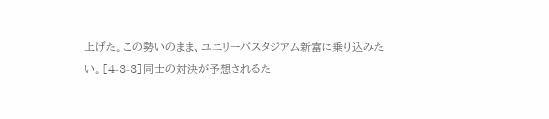上げた。この勢いのまま、ユニリーバスタジアム新富に乗り込みたい。[4-3-3]同士の対決が予想されるた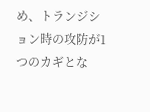め、トランジション時の攻防が1つのカギとな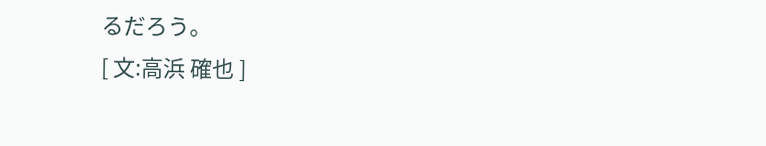るだろう。
[ 文:高浜 確也 ]